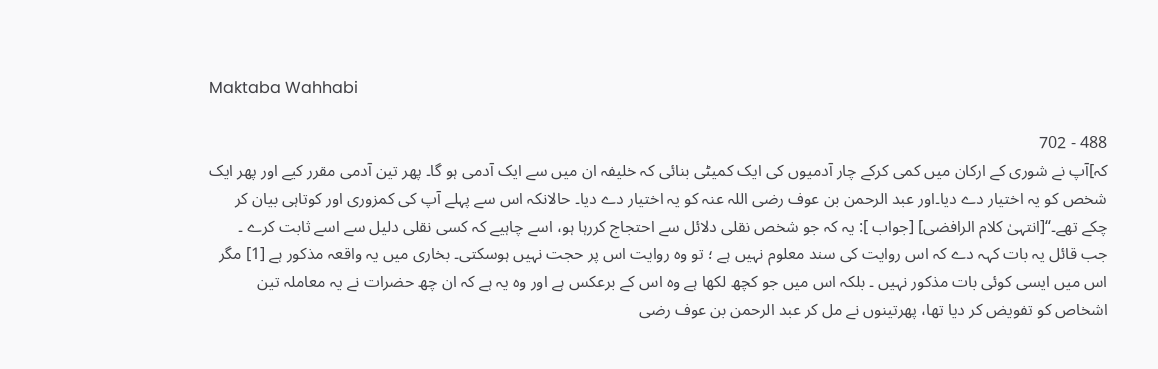Maktaba Wahhabi

488 - 702
کہ]آپ نے شوری کے ارکان میں کمی کرکے چار آدمیوں کی ایک کمیٹی بنائی کہ خلیفہ ان میں سے ایک آدمی ہو گا۔ پھر تین آدمی مقرر کیے اور پھر ایک شخص کو یہ اختیار دے دیا۔اور عبد الرحمن بن عوف رضی اللہ عنہ کو یہ اختیار دے دیا۔ حالانکہ اس سے پہلے آپ کی کمزوری اور کوتاہی بیان کر چکے تھے۔‘‘[انتہیٰ کلام الرافضی] [جواب ]: یہ کہ جو شخص نقلی دلائل سے احتجاج کررہا ہو، اسے چاہیے کہ کسی نقلی دلیل سے اسے ثابت کرے ۔ جب قائل یہ بات کہہ دے کہ اس روایت کی سند معلوم نہیں ہے ؛ تو وہ روایت اس پر حجت نہیں ہوسکتی۔ بخاری میں یہ واقعہ مذکور ہے [1] مگر اس میں ایسی کوئی بات مذکور نہیں ۔ بلکہ اس میں جو کچھ لکھا ہے وہ اس کے برعکس ہے اور وہ یہ ہے کہ ان چھ حضرات نے یہ معاملہ تین اشخاص کو تفویض کر دیا تھا، پھرتینوں نے مل کر عبد الرحمن بن عوف رضی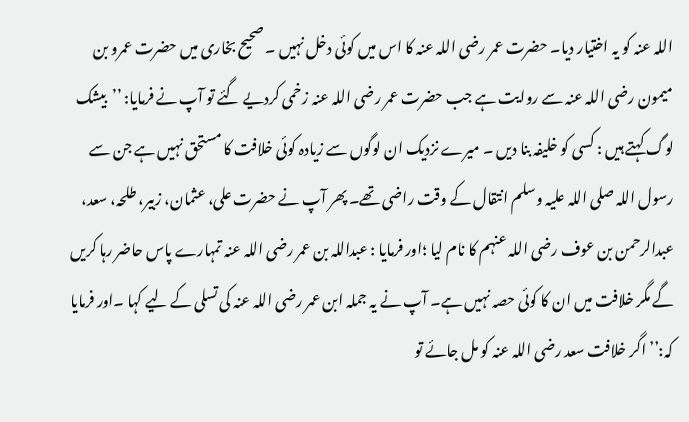اللہ عنہ کو یہ اختیار دیا۔ حضرت عمر رضی اللہ عنہ کا اس میں کوئی دخل نہیں ۔ صحیح بخاری میں حضرت عمرو بن میمون رضی اللہ عنہ سے روایت ہے جب حضرت عمر رضی اللہ عنہ زخمی کردیے گئے تو آپ نے فرمایا: ’’بیشک لوگ کہتے ہیں : کسی کو خلیفہ بنا دیں ۔ میرے نزدیک ان لوگوں سے زیادہ کوئی خلافت کا مستحق نہیں ہے جن سے رسول اللہ صلی اللہ علیہ وسلم انتقال کے وقت راضی تھے۔ پھر آپ نے حضرت علی، عثمان، زبیر، طلحہ، سعد، عبدالرحمن بن عوف رضی اللہ عنہم کا نام لیا ؛اور فرمایا : عبداللہ بن عمر رضی اللہ عنہ تمہارے پاس حاضر رہا کریں گے مگر خلافت میں ان کا کوئی حصہ نہیں ہے۔ آپ نے یہ جملہ ابن عمر رضی اللہ عنہ کی تسلی کے لیے کہا ۔اور فرمایا کہ:’’ اگر خلافت سعد رضی اللہ عنہ کو مل جائے تو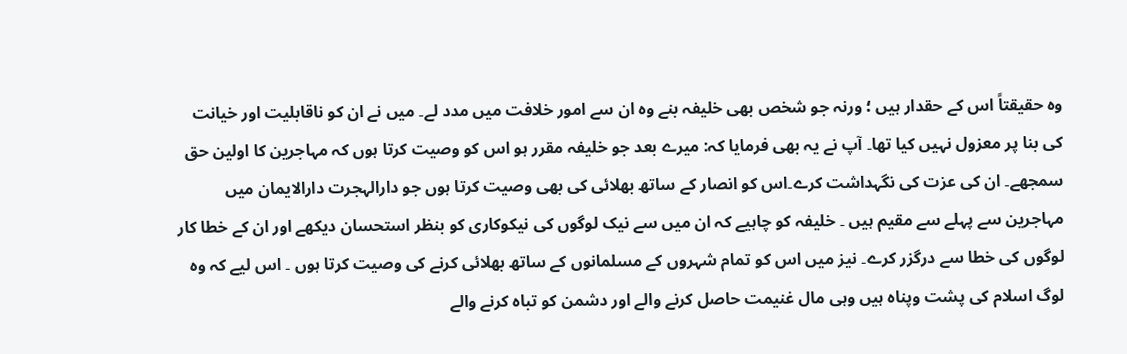وہ حقیقتاً اس کے حقدار ہیں ؛ ورنہ جو شخص بھی خلیفہ بنے وہ ان سے امور خلافت میں مدد لے۔ میں نے ان کو ناقابلیت اور خیانت کی بنا پر معزول نہیں کیا تھا۔ آپ نے یہ بھی فرمایا کہ: میرے بعد جو خلیفہ مقرر ہو اس کو وصیت کرتا ہوں کہ مہاجرین کا اولین حق سمجھے۔ ان کی عزت کی نگہداشت کرے۔اس کو انصار کے ساتھ بھلائی کی بھی وصیت کرتا ہوں جو دارالہجرت دارالایمان میں مہاجرین سے پہلے سے مقیم ہیں ۔ خلیفہ کو چاہیے کہ ان میں سے نیک لوگوں کی نیکوکاری کو بنظر استحسان دیکھے اور ان کے خطا کار لوگوں کی خطا سے درگزر کرے۔ نیز میں اس کو تمام شہروں کے مسلمانوں کے ساتھ بھلائی کرنے کی وصیت کرتا ہوں ۔ اس لیے کہ وہ لوگ اسلام کی پشت وپناہ ہیں وہی مال غنیمت حاصل کرنے والے اور دشمن کو تباہ کرنے والے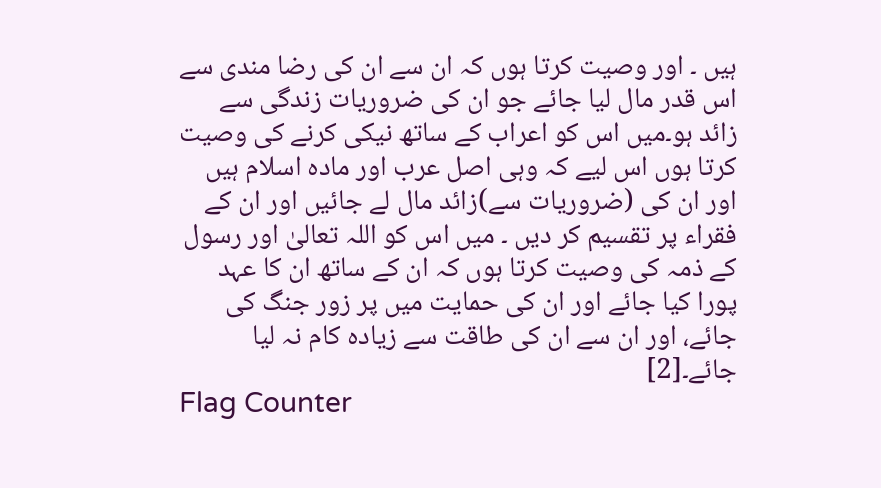ہیں ۔ اور وصیت کرتا ہوں کہ ان سے ان کی رضا مندی سے اس قدر مال لیا جائے جو ان کی ضروریات زندگی سے زائد ہو۔میں اس کو اعراب کے ساتھ نیکی کرنے کی وصیت کرتا ہوں اس لیے کہ وہی اصل عرب اور مادہ اسلام ہیں اور ان کی (ضروریات سے)زائد مال لے جائیں اور ان کے فقراء پر تقسیم کر دیں ۔ میں اس کو اللہ تعالیٰ اور رسول کے ذمہ کی وصیت کرتا ہوں کہ ان کے ساتھ ان کا عہد پورا کیا جائے اور ان کی حمایت میں پر زور جنگ کی جائے، اور ان سے ان کی طاقت سے زیادہ کام نہ لیا جائے۔[2]
Flag Counter